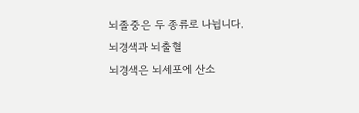뇌졸중은 두 종류로 나뉩니다.
뇌경색과 뇌출혈
뇌경색은 뇌세포에 산소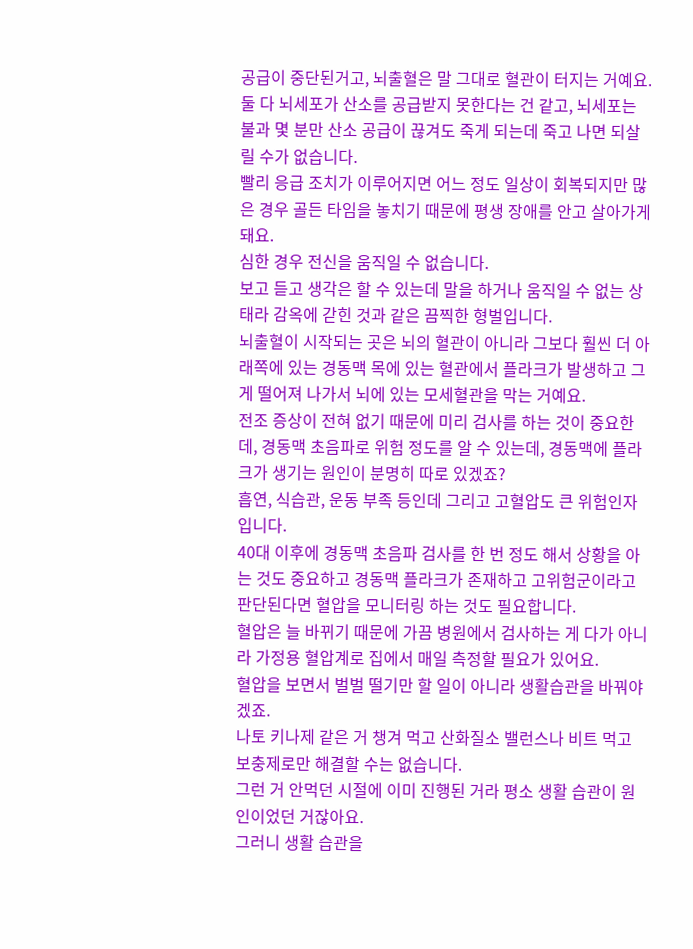공급이 중단된거고, 뇌출혈은 말 그대로 혈관이 터지는 거예요.
둘 다 뇌세포가 산소를 공급받지 못한다는 건 같고, 뇌세포는 불과 몇 분만 산소 공급이 끊겨도 죽게 되는데 죽고 나면 되살릴 수가 없습니다.
빨리 응급 조치가 이루어지면 어느 정도 일상이 회복되지만 많은 경우 골든 타임을 놓치기 때문에 평생 장애를 안고 살아가게 돼요.
심한 경우 전신을 움직일 수 없습니다.
보고 듣고 생각은 할 수 있는데 말을 하거나 움직일 수 없는 상태라 감옥에 갇힌 것과 같은 끔찍한 형벌입니다.
뇌출혈이 시작되는 곳은 뇌의 혈관이 아니라 그보다 훨씬 더 아래쪽에 있는 경동맥 목에 있는 혈관에서 플라크가 발생하고 그게 떨어져 나가서 뇌에 있는 모세혈관을 막는 거예요.
전조 증상이 전혀 없기 때문에 미리 검사를 하는 것이 중요한데, 경동맥 초음파로 위험 정도를 알 수 있는데, 경동맥에 플라크가 생기는 원인이 분명히 따로 있겠죠?
흡연, 식습관, 운동 부족 등인데 그리고 고혈압도 큰 위험인자 입니다.
40대 이후에 경동맥 초음파 검사를 한 번 정도 해서 상황을 아는 것도 중요하고 경동맥 플라크가 존재하고 고위험군이라고 판단된다면 혈압을 모니터링 하는 것도 필요합니다.
혈압은 늘 바뀌기 때문에 가끔 병원에서 검사하는 게 다가 아니라 가정용 혈압계로 집에서 매일 측정할 필요가 있어요.
혈압을 보면서 벌벌 떨기만 할 일이 아니라 생활습관을 바꿔야겠죠.
나토 키나제 같은 거 챙겨 먹고 산화질소 밸런스나 비트 먹고 보충제로만 해결할 수는 없습니다.
그런 거 안먹던 시절에 이미 진행된 거라 평소 생활 습관이 원인이었던 거잖아요.
그러니 생활 습관을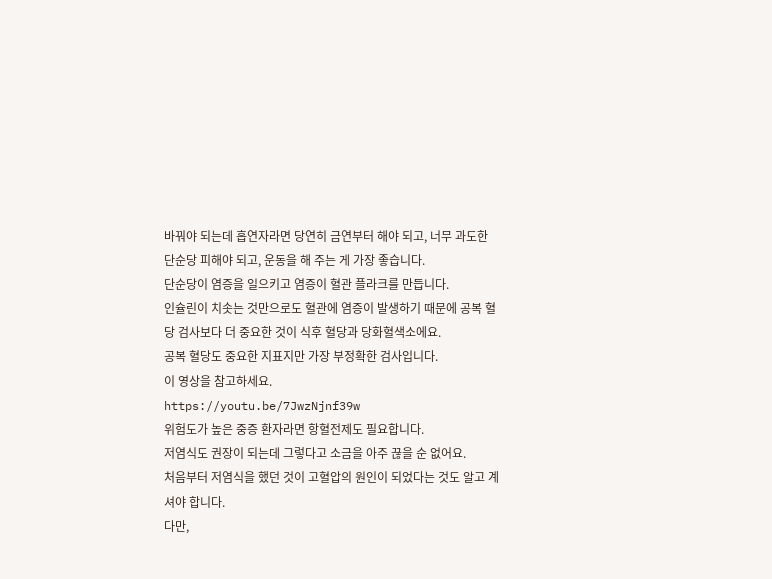바꿔야 되는데 흡연자라면 당연히 금연부터 해야 되고, 너무 과도한 단순당 피해야 되고, 운동을 해 주는 게 가장 좋습니다.
단순당이 염증을 일으키고 염증이 혈관 플라크를 만듭니다.
인슐린이 치솟는 것만으로도 혈관에 염증이 발생하기 때문에 공복 혈당 검사보다 더 중요한 것이 식후 혈당과 당화혈색소에요.
공복 혈당도 중요한 지표지만 가장 부정확한 검사입니다.
이 영상을 참고하세요.
https://youtu.be/7JwzNjnf39w
위험도가 높은 중증 환자라면 항혈전제도 필요합니다.
저염식도 권장이 되는데 그렇다고 소금을 아주 끊을 순 없어요.
처음부터 저염식을 했던 것이 고혈압의 원인이 되었다는 것도 알고 계셔야 합니다.
다만,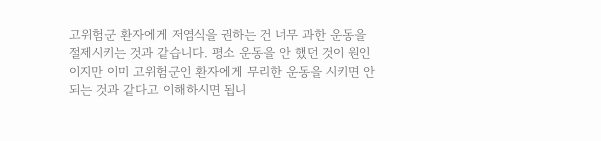고위험군 환자에게 저염식을 권하는 건 너무 과한 운동을 절제시키는 것과 같습니다. 평소 운동을 안 했던 것이 원인이지만 이미 고위험군인 환자에게 무리한 운동을 시키면 안 되는 것과 같다고 이해하시면 됩니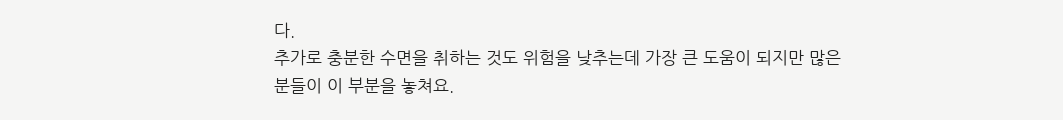다.
추가로 충분한 수면을 취하는 것도 위험을 낮추는데 가장 큰 도움이 되지만 많은 분들이 이 부분을 놓쳐요.